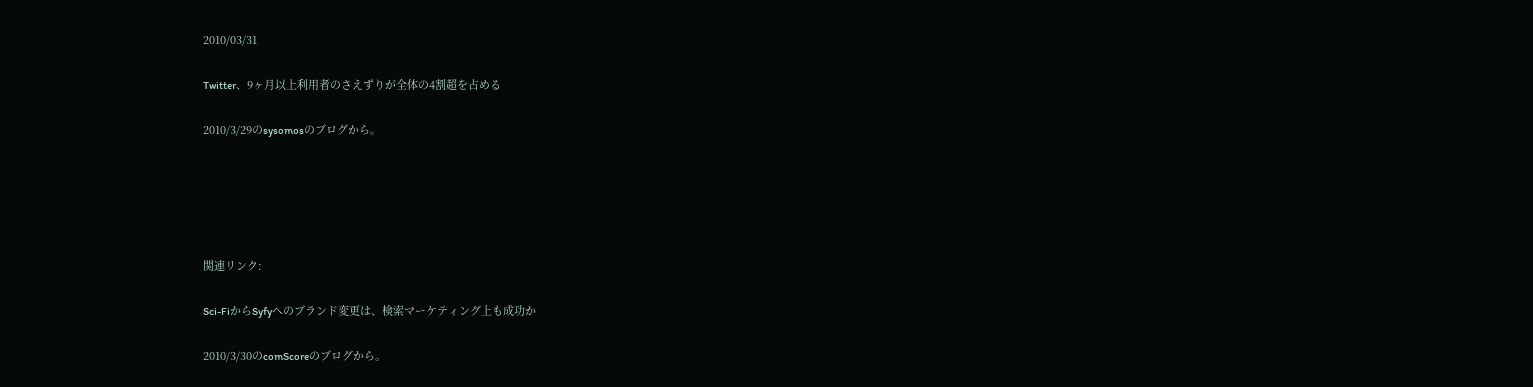2010/03/31

Twitter、9ヶ月以上利用者のさえずりが全体の4割超を占める

2010/3/29のsysomosのブログから。





関連リンク:

Sci-FiからSyfyへのブランド変更は、検索マーケティング上も成功か

2010/3/30のcomScoreのブログから。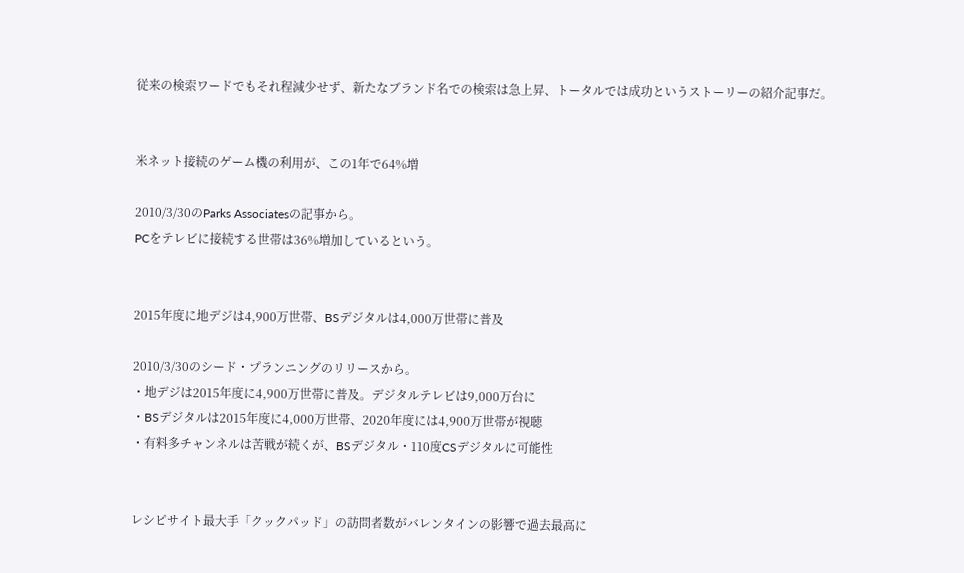従来の検索ワードでもそれ程減少せず、新たなブランド名での検索は急上昇、トータルでは成功というストーリーの紹介記事だ。


米ネット接続のゲーム機の利用が、この1年で64%増

2010/3/30のParks Associatesの記事から。
PCをテレビに接続する世帯は36%増加しているという。


2015年度に地デジは4,900万世帯、BSデジタルは4,000万世帯に普及

2010/3/30のシード・プランニングのリリースから。
・地デジは2015年度に4,900万世帯に普及。デジタルテレビは9,000万台に
・BSデジタルは2015年度に4,000万世帯、2020年度には4,900万世帯が視聴
・有料多チャンネルは苦戦が続くが、BSデジタル・110度CSデジタルに可能性


レシピサイト最大手「クックパッド」の訪問者数がバレンタインの影響で過去最高に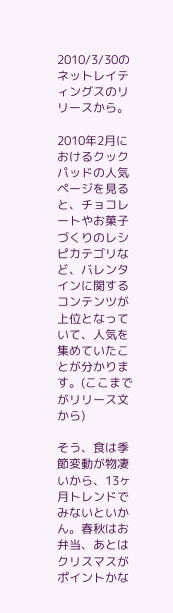2010/3/30のネットレイティングスのリリースから。

2010年2月におけるクックパッドの人気ページを見ると、チョコレートやお菓子づくりのレシピカテゴリなど、バレンタインに関するコンテンツが上位となっていて、人気を集めていたことが分かります。(ここまでがリリース文から)

そう、食は季節変動が物凄いから、13ヶ月トレンドでみないといかん。春秋はお弁当、あとはクリスマスがポイントかな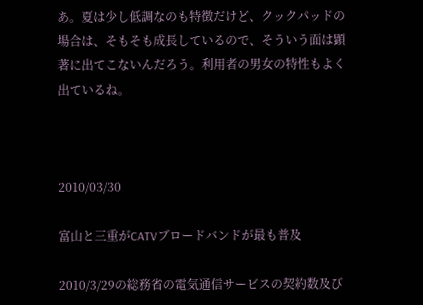あ。夏は少し低調なのも特徴だけど、クックパッドの場合は、そもそも成長しているので、そういう面は顕著に出てこないんだろう。利用者の男女の特性もよく出ているね。



2010/03/30

富山と三重がCATVブロードバンドが最も普及

2010/3/29の総務省の電気通信サービスの契約数及び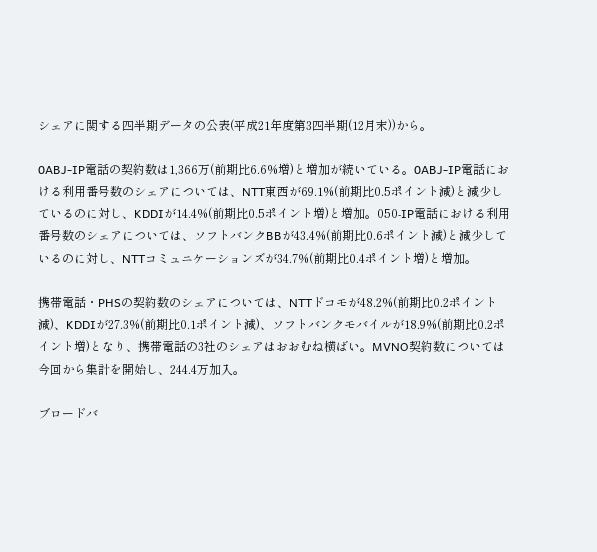シェアに関する四半期データの公表(平成21年度第3四半期(12月末))から。

0ABJ-IP電話の契約数は1,366万(前期比6.6%増)と増加が続いている。0ABJ-IP電話における利用番号数のシェアについては、NTT東西が69.1%(前期比0.5ポイント減)と減少しているのに対し、KDDIが14.4%(前期比0.5ポイント増)と増加。050-IP電話における利用番号数のシェアについては、ソフトバンクBBが43.4%(前期比0.6ポイント減)と減少しているのに対し、NTTコミュニケーションズが34.7%(前期比0.4ポイント増)と増加。

携帯電話・PHSの契約数のシェアについては、NTTドコモが48.2%(前期比0.2ポイント減)、KDDIが27.3%(前期比0.1ポイント減)、ソフトバンクモバイルが18.9%(前期比0.2ポイント増)となり、携帯電話の3社のシェアはおおむね横ばい。MVNO契約数については今回から集計を開始し、244.4万加入。

ブロードバ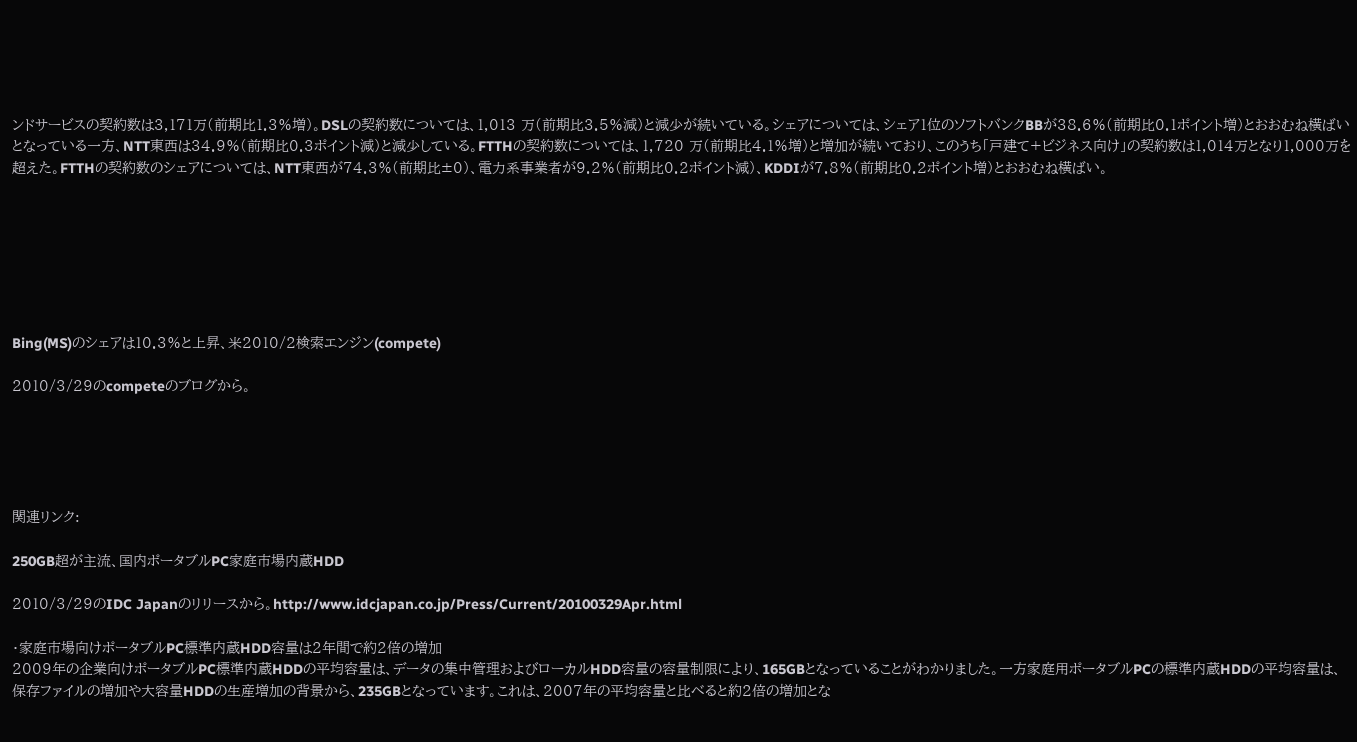ンドサービスの契約数は3,171万(前期比1.3%増)。DSLの契約数については、1,013 万(前期比3.5%減)と減少が続いている。シェアについては、シェア1位のソフトバンクBBが38.6%(前期比0.1ポイント増)とおおむね横ばいとなっている一方、NTT東西は34.9%(前期比0.3ポイント減)と減少している。FTTHの契約数については、1,720 万(前期比4.1%増)と増加が続いており、このうち「戸建て+ビジネス向け」の契約数は1,014万となり1,000万を超えた。FTTHの契約数のシェアについては、NTT東西が74.3%(前期比±0)、電力系事業者が9.2%(前期比0.2ポイント減)、KDDIが7.8%(前期比0.2ポイント増)とおおむね横ばい。







Bing(MS)のシェアは10.3%と上昇、米2010/2検索エンジン(compete)

2010/3/29のcompeteのブログから。





関連リンク:

250GB超が主流、国内ポータブルPC家庭市場内蔵HDD

2010/3/29のIDC Japanのリリースから。http://www.idcjapan.co.jp/Press/Current/20100329Apr.html

・家庭市場向けポータブルPC標準内蔵HDD容量は2年間で約2倍の増加
2009年の企業向けポータブルPC標準内蔵HDDの平均容量は、データの集中管理およびローカルHDD容量の容量制限により、165GBとなっていることがわかりました。一方家庭用ポータブルPCの標準内蔵HDDの平均容量は、保存ファイルの増加や大容量HDDの生産増加の背景から、235GBとなっています。これは、2007年の平均容量と比べると約2倍の増加とな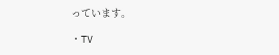っています。

・TV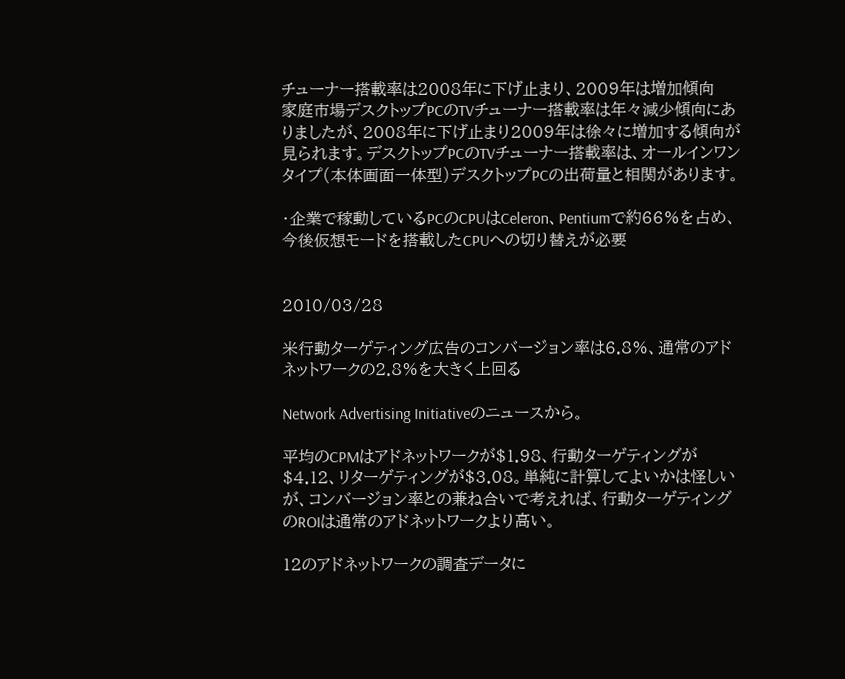チューナー搭載率は2008年に下げ止まり、2009年は増加傾向
家庭市場デスクトップPCのTVチューナー搭載率は年々減少傾向にありましたが、2008年に下げ止まり2009年は徐々に増加する傾向が見られます。デスクトップPCのTVチューナー搭載率は、オールインワンタイプ(本体画面一体型)デスクトップPCの出荷量と相関があります。

・企業で稼動しているPCのCPUはCeleron、Pentiumで約66%を占め、今後仮想モードを搭載したCPUへの切り替えが必要


2010/03/28

米行動ターゲティング広告のコンバージョン率は6.8%、通常のアドネットワークの2.8%を大きく上回る

Network Advertising Initiativeのニュースから。

平均のCPMはアドネットワークが$1.98、行動ターゲティングが$4.12、リターゲティングが$3.08。単純に計算してよいかは怪しいが、コンバージョン率との兼ね合いで考えれば、行動ターゲティングのROIは通常のアドネットワークより高い。

12のアドネットワークの調査データに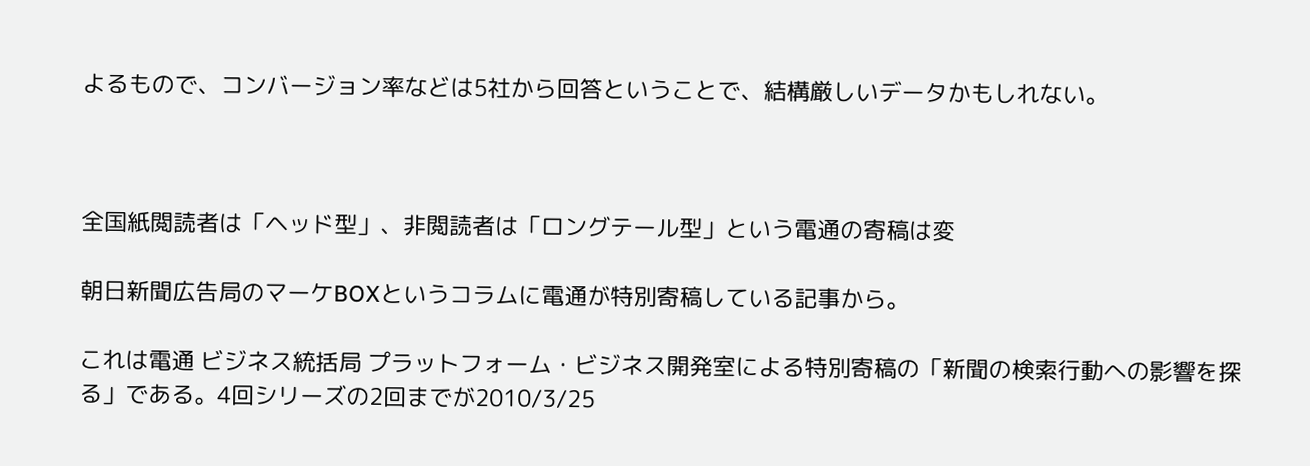よるもので、コンバージョン率などは5社から回答ということで、結構厳しいデータかもしれない。



全国紙閲読者は「ヘッド型」、非閲読者は「ロングテール型」という電通の寄稿は変

朝日新聞広告局のマーケBOXというコラムに電通が特別寄稿している記事から。

これは電通 ビジネス統括局 プラットフォーム・ビジネス開発室による特別寄稿の「新聞の検索行動への影響を探る」である。4回シリーズの2回までが2010/3/25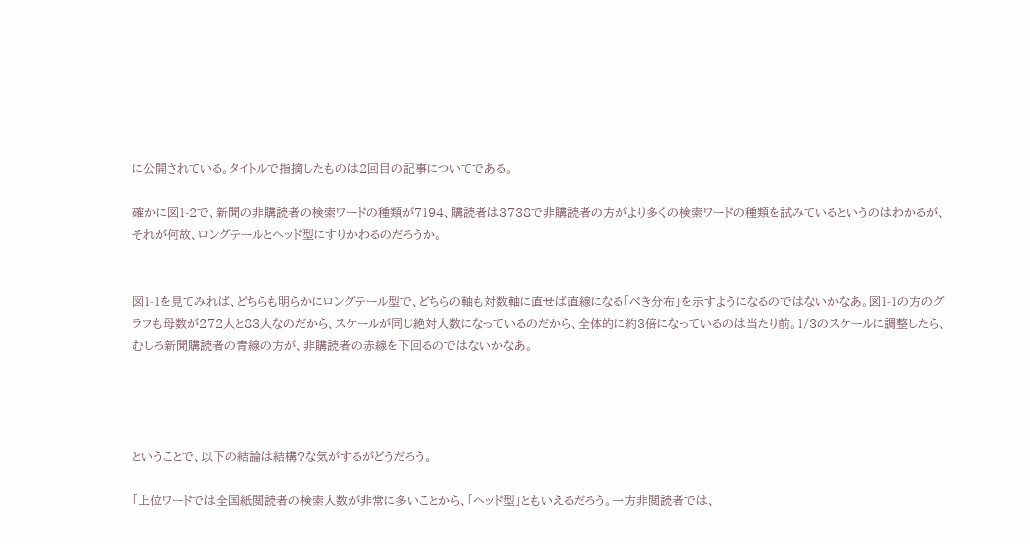に公開されている。タイトルで指摘したものは2回目の記事についてである。

確かに図1-2で、新聞の非購読者の検索ワードの種類が7194、購読者は3738で非購読者の方がより多くの検索ワードの種類を試みているというのはわかるが、それが何故、ロングテールとヘッド型にすりかわるのだろうか。


図1-1を見てみれば、どちらも明らかにロングテール型で、どちらの軸も対数軸に直せば直線になる「べき分布」を示すようになるのではないかなあ。図1-1の方のグラフも母数が272人と83人なのだから、スケールが同じ絶対人数になっているのだから、全体的に約3倍になっているのは当たり前。1/3のスケールに調整したら、むしろ新聞購読者の青線の方が、非購読者の赤線を下回るのではないかなあ。




ということで、以下の結論は結構?な気がするがどうだろう。

「上位ワードでは全国紙閲読者の検索人数が非常に多いことから、「ヘッド型」ともいえるだろう。一方非閲読者では、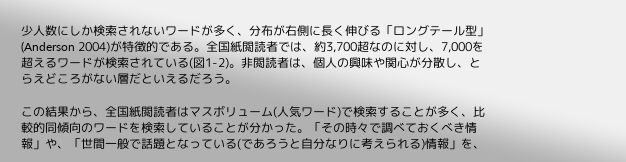少人数にしか検索されないワードが多く、分布が右側に長く伸びる「ロングテール型」(Anderson 2004)が特徴的である。全国紙閲読者では、約3,700超なのに対し、7,000を超えるワードが検索されている(図1-2)。非閲読者は、個人の興味や関心が分散し、とらえどころがない層だといえるだろう。

この結果から、全国紙閲読者はマスボリューム(人気ワード)で検索することが多く、比較的同傾向のワードを検索していることが分かった。「その時々で調べておくべき情報」や、「世間一般で話題となっている(であろうと自分なりに考えられる)情報」を、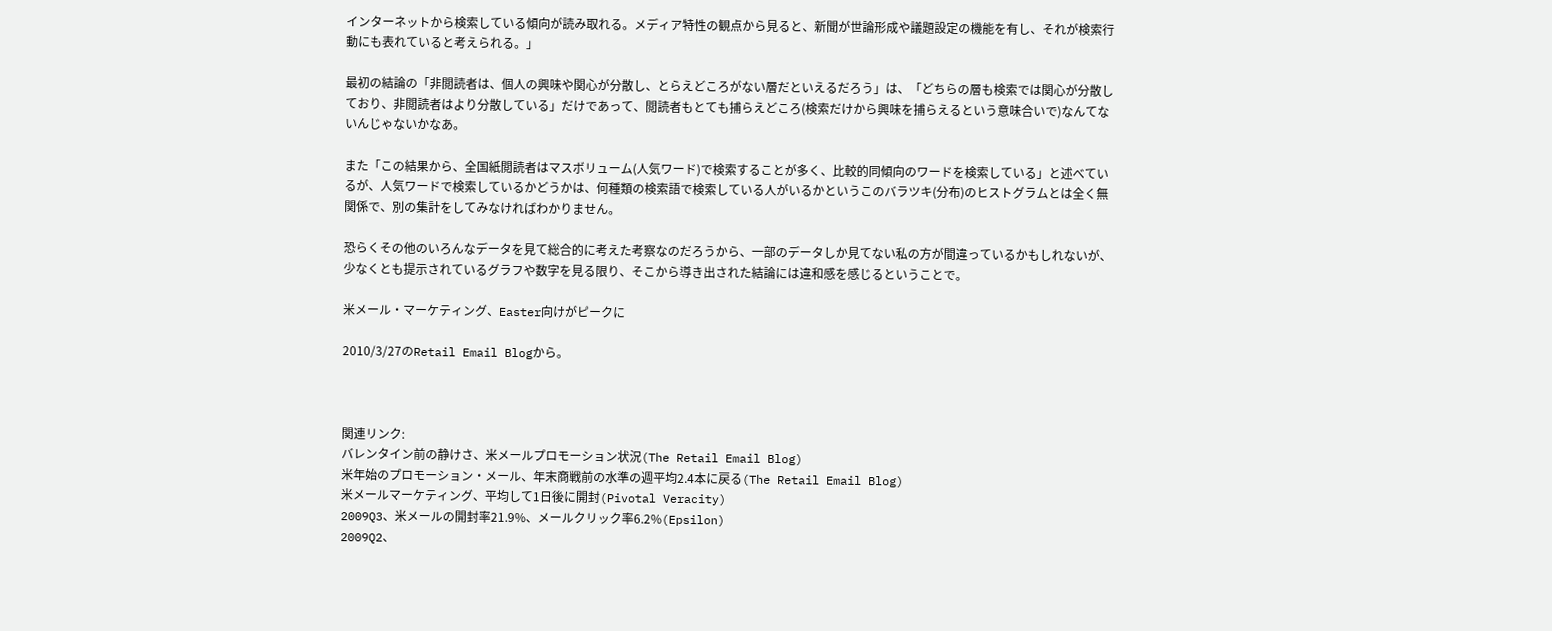インターネットから検索している傾向が読み取れる。メディア特性の観点から見ると、新聞が世論形成や議題設定の機能を有し、それが検索行動にも表れていると考えられる。」

最初の結論の「非閲読者は、個人の興味や関心が分散し、とらえどころがない層だといえるだろう」は、「どちらの層も検索では関心が分散しており、非閲読者はより分散している」だけであって、閲読者もとても捕らえどころ(検索だけから興味を捕らえるという意味合いで)なんてないんじゃないかなあ。

また「この結果から、全国紙閲読者はマスボリューム(人気ワード)で検索することが多く、比較的同傾向のワードを検索している」と述べているが、人気ワードで検索しているかどうかは、何種類の検索語で検索している人がいるかというこのバラツキ(分布)のヒストグラムとは全く無関係で、別の集計をしてみなければわかりません。

恐らくその他のいろんなデータを見て総合的に考えた考察なのだろうから、一部のデータしか見てない私の方が間違っているかもしれないが、少なくとも提示されているグラフや数字を見る限り、そこから導き出された結論には違和感を感じるということで。

米メール・マーケティング、Easter向けがピークに

2010/3/27のRetail Email Blogから。



関連リンク:
バレンタイン前の静けさ、米メールプロモーション状況(The Retail Email Blog)
米年始のプロモーション・メール、年末商戦前の水準の週平均2.4本に戻る(The Retail Email Blog)
米メールマーケティング、平均して1日後に開封(Pivotal Veracity)
2009Q3、米メールの開封率21.9%、メールクリック率6.2%(Epsilon)
2009Q2、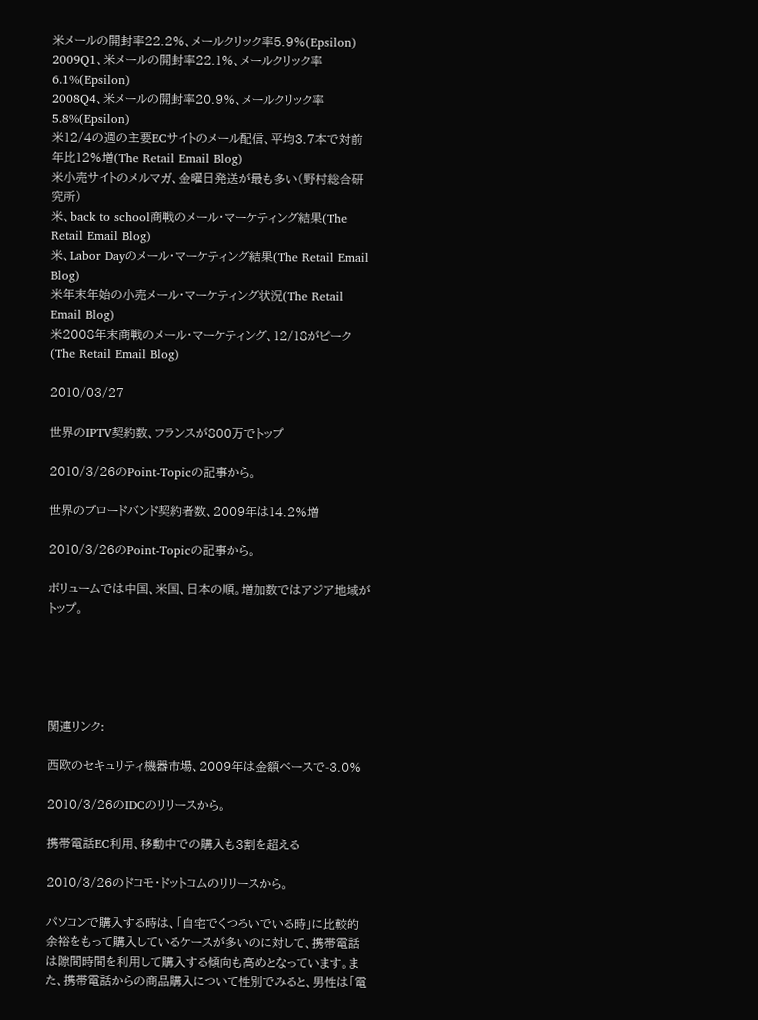米メールの開封率22.2%、メールクリック率5.9%(Epsilon)
2009Q1、米メールの開封率22.1%、メールクリック率6.1%(Epsilon)
2008Q4、米メールの開封率20.9%、メールクリック率5.8%(Epsilon)
米12/4の週の主要ECサイトのメール配信、平均3.7本で対前年比12%増(The Retail Email Blog)
米小売サイトのメルマガ、金曜日発送が最も多い(野村総合研究所)
米、back to school商戦のメール・マーケティング結果(The Retail Email Blog)
米、Labor Dayのメール・マーケティング結果(The Retail Email Blog)
米年末年始の小売メール・マーケティング状況(The Retail Email Blog)
米2008年末商戦のメール・マーケティング、12/18がピーク(The Retail Email Blog)

2010/03/27

世界のIPTV契約数、フランスが800万でトップ

2010/3/26のPoint-Topicの記事から。

世界のブロードバンド契約者数、2009年は14.2%増

2010/3/26のPoint-Topicの記事から。

ボリュームでは中国、米国、日本の順。増加数ではアジア地域がトップ。





関連リンク:

西欧のセキュリティ機器市場、2009年は金額ベースで-3.0%

2010/3/26のIDCのリリースから。

携帯電話EC利用、移動中での購入も3割を超える

2010/3/26のドコモ・ドットコムのリリースから。

パソコンで購入する時は、「自宅でくつろいでいる時」に比較的余裕をもって購入しているケースが多いのに対して、携帯電話は隙間時間を利用して購入する傾向も高めとなっています。また、携帯電話からの商品購入について性別でみると、男性は「電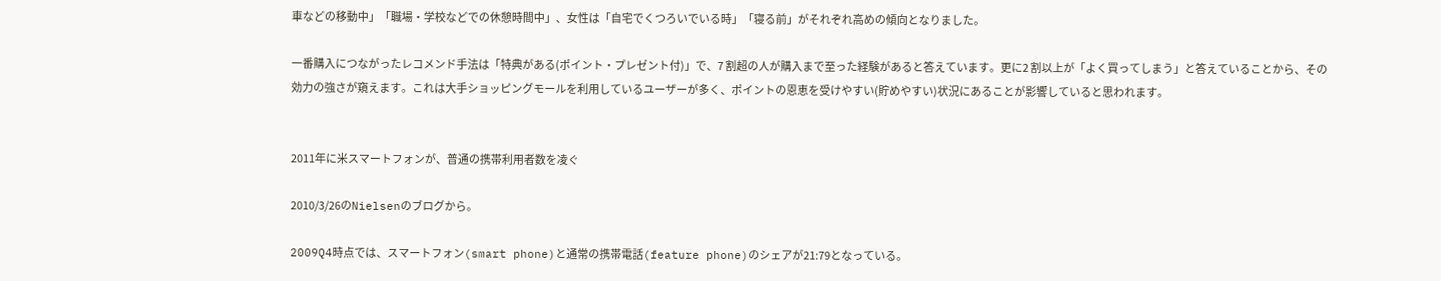車などの移動中」「職場・学校などでの休憩時間中」、女性は「自宅でくつろいでいる時」「寝る前」がそれぞれ高めの傾向となりました。

一番購入につながったレコメンド手法は「特典がある(ポイント・プレゼント付)」で、7 割超の人が購入まで至った経験があると答えています。更に2 割以上が「よく買ってしまう」と答えていることから、その効力の強さが窺えます。これは大手ショッピングモールを利用しているユーザーが多く、ポイントの恩恵を受けやすい(貯めやすい)状況にあることが影響していると思われます。


2011年に米スマートフォンが、普通の携帯利用者数を凌ぐ

2010/3/26のNielsenのブログから。

2009Q4時点では、スマートフォン(smart phone)と通常の携帯電話(feature phone)のシェアが21:79となっている。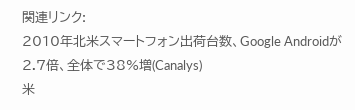関連リンク:
2010年北米スマートフォン出荷台数、Google Androidが2.7倍、全体で38%増(Canalys)
米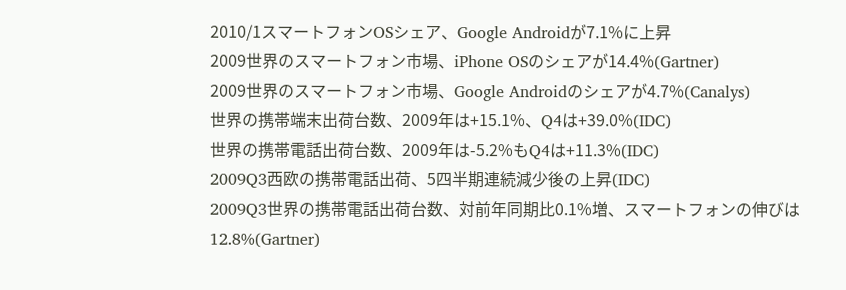2010/1スマートフォンOSシェア、Google Androidが7.1%に上昇
2009世界のスマートフォン市場、iPhone OSのシェアが14.4%(Gartner)
2009世界のスマートフォン市場、Google Androidのシェアが4.7%(Canalys)
世界の携帯端末出荷台数、2009年は+15.1%、Q4は+39.0%(IDC)
世界の携帯電話出荷台数、2009年は-5.2%もQ4は+11.3%(IDC)
2009Q3西欧の携帯電話出荷、5四半期連続減少後の上昇(IDC)
2009Q3世界の携帯電話出荷台数、対前年同期比0.1%増、スマートフォンの伸びは12.8%(Gartner)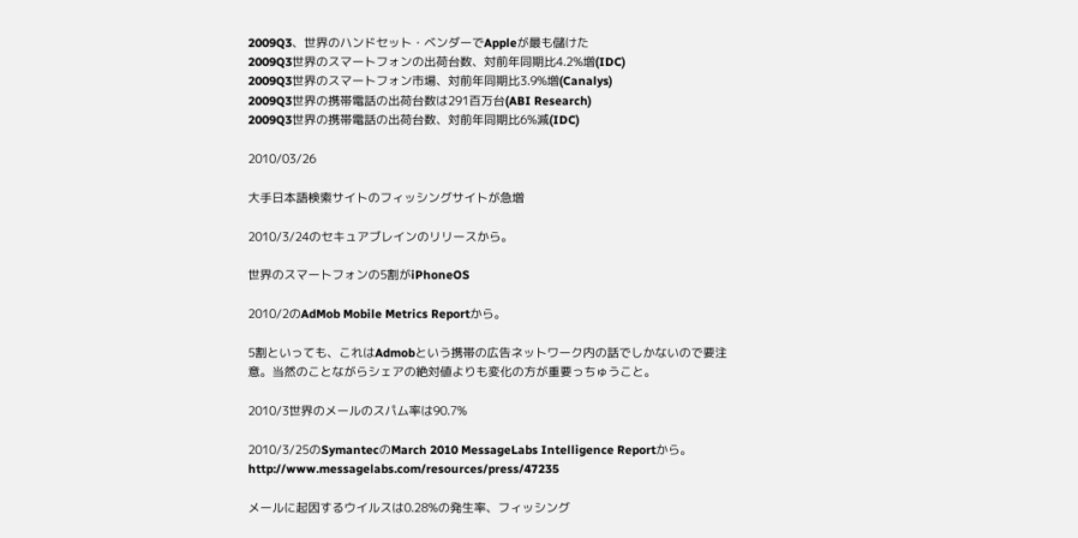2009Q3、世界のハンドセット・ベンダーでAppleが最も儲けた
2009Q3世界のスマートフォンの出荷台数、対前年同期比4.2%増(IDC)
2009Q3世界のスマートフォン市場、対前年同期比3.9%増(Canalys)
2009Q3世界の携帯電話の出荷台数は291百万台(ABI Research)
2009Q3世界の携帯電話の出荷台数、対前年同期比6%減(IDC)

2010/03/26

大手日本語検索サイトのフィッシングサイトが急増

2010/3/24のセキュアブレインのリリースから。

世界のスマートフォンの5割がiPhoneOS

2010/2のAdMob Mobile Metrics Reportから。

5割といっても、これはAdmobという携帯の広告ネットワーク内の話でしかないので要注意。当然のことながらシェアの絶対値よりも変化の方が重要っちゅうこと。

2010/3世界のメールのスパム率は90.7%

2010/3/25のSymantecのMarch 2010 MessageLabs Intelligence Reportから。
http://www.messagelabs.com/resources/press/47235

メールに起因するウイルスは0.28%の発生率、フィッシング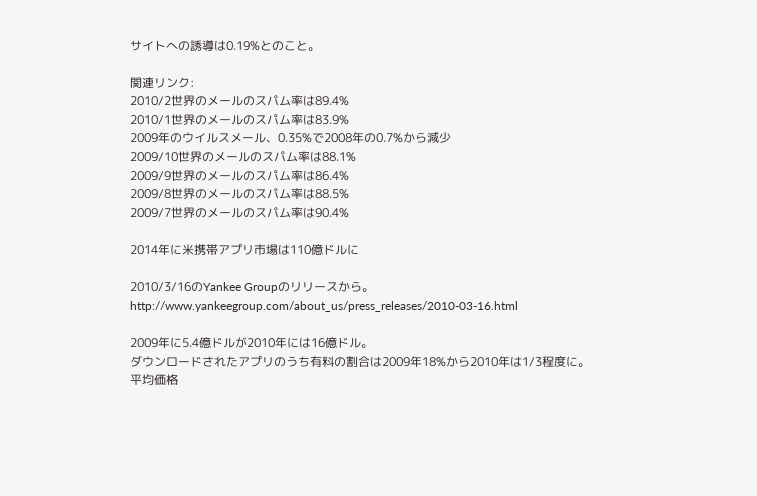サイトへの誘導は0.19%とのこと。

関連リンク:
2010/2世界のメールのスパム率は89.4%
2010/1世界のメールのスパム率は83.9%
2009年のウイルスメール、0.35%で2008年の0.7%から減少
2009/10世界のメールのスパム率は88.1%
2009/9世界のメールのスパム率は86.4%
2009/8世界のメールのスパム率は88.5%
2009/7世界のメールのスパム率は90.4%

2014年に米携帯アプリ市場は110億ドルに

2010/3/16のYankee Groupのリリースから。
http://www.yankeegroup.com/about_us/press_releases/2010-03-16.html

2009年に5.4億ドルが2010年には16億ドル。
ダウンロードされたアプリのうち有料の割合は2009年18%から2010年は1/3程度に。
平均価格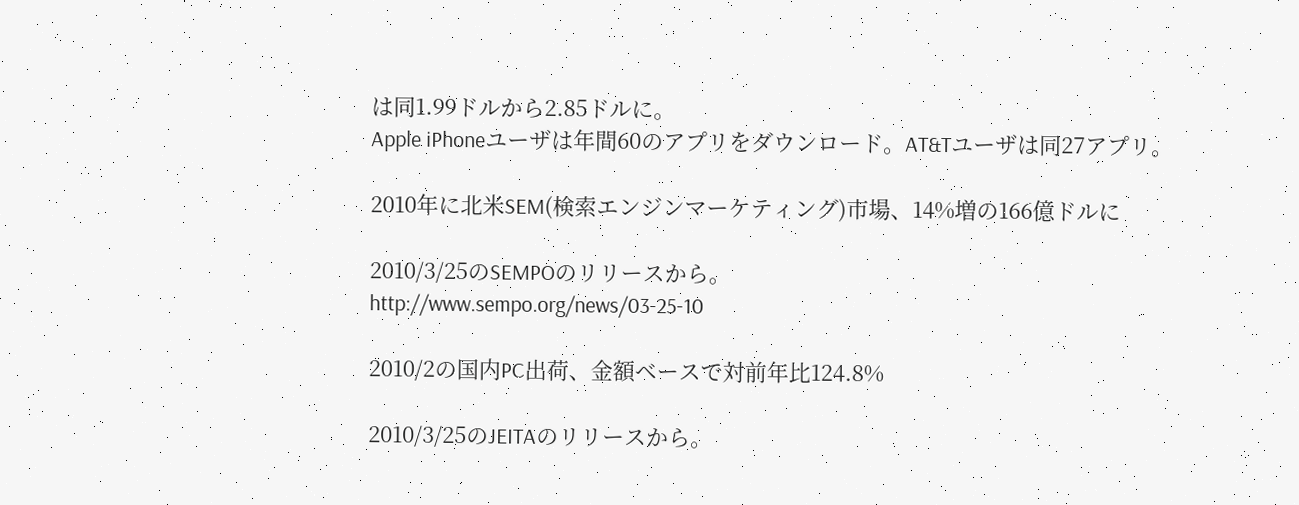は同1.99ドルから2.85ドルに。
Apple iPhoneユーザは年間60のアプリをダウンロード。AT&Tユーザは同27アプリ。

2010年に北米SEM(検索エンジンマーケティング)市場、14%増の166億ドルに

2010/3/25のSEMPOのリリースから。
http://www.sempo.org/news/03-25-10

2010/2の国内PC出荷、金額ベースで対前年比124.8%

2010/3/25のJEITAのリリースから。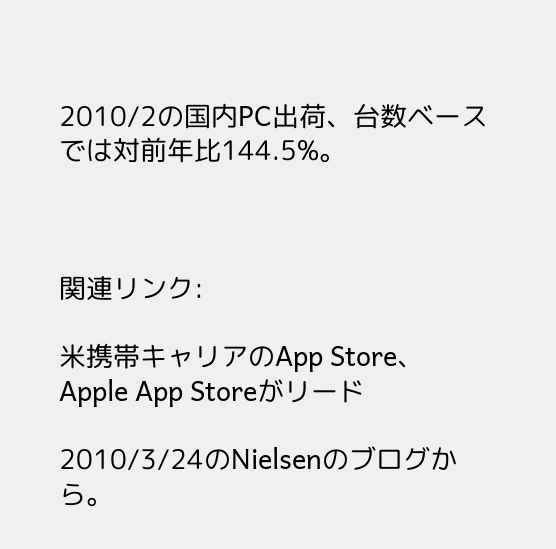2010/2の国内PC出荷、台数ベースでは対前年比144.5%。



関連リンク:

米携帯キャリアのApp Store、Apple App Storeがリード

2010/3/24のNielsenのブログから。